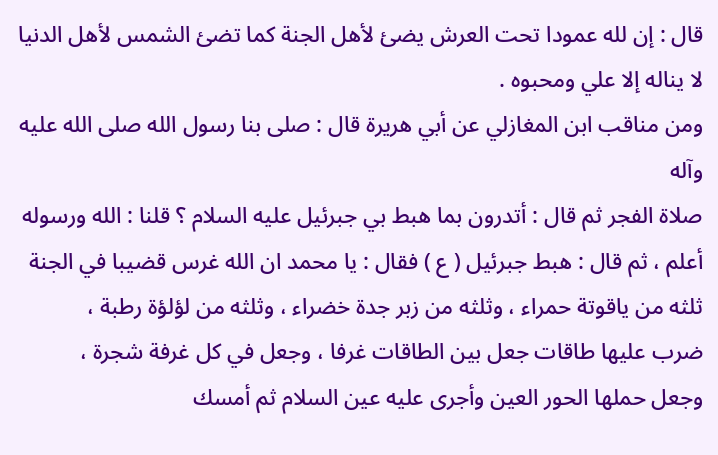قال : إن لله عمودا تحت العرش يضئ لأهل الجنة كما تضئ الشمس لأهل الدنيا
لا يناله إلا علي ومحبوه .
ومن مناقب ابن المغازلي عن أبي هريرة قال : صلى بنا رسول الله صلى الله عليه وآله
صلاة الفجر ثم قال : أتدرون بما هبط بي جبرئيل عليه السلام ؟ قلنا : الله ورسوله
أعلم ، ثم قال : هبط جبرئيل ( ع ) فقال : يا محمد ان الله غرس قضيبا في الجنة
ثلثه من ياقوتة حمراء ، وثلثه من زبر جدة خضراء ، وثلثه من لؤلؤة رطبة ،
ضرب عليها طاقات جعل بين الطاقات غرفا ، وجعل في كل غرفة شجرة ،
وجعل حملها الحور العين وأجرى عليه عين السلام ثم أمسك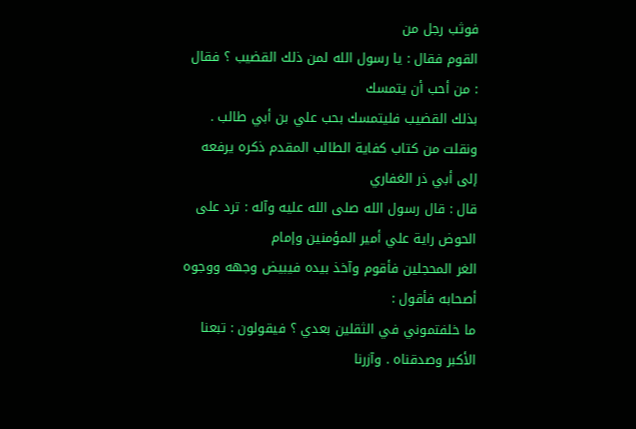فوثب رجل من
القوم فقال : يا رسول الله لمن ذلك القضيب ؟ فقال : من أحب أن يتمسك
بذلك القضيب فليتمسك بحب علي بن أبي طالب .
ونقلت من كتاب كفاية الطالب المقدم ذكره يرفعه إلى أبي ذر الغفاري
قال : قال رسول الله صلى الله عليه وآله : ترد على الحوض راية علي أمير المؤمنين وإمام
الغر المحجلين فأقوم وآخذ بيده فيبيض وجهه ووجوه أصحابه فأقول :
ما خلفتموني في الثقلين بعدي ؟ فيقولون : تبعنا الأكبر وصدقناه . وآزرنا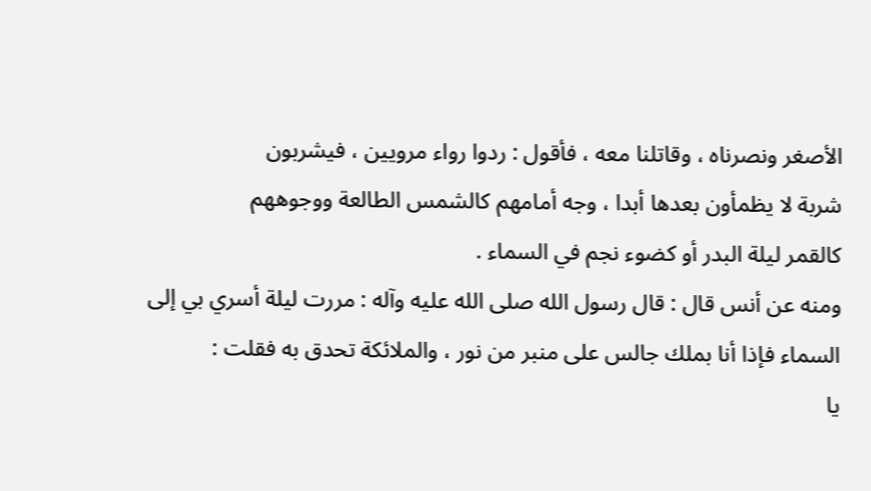الأصغر ونصرناه ، وقاتلنا معه ، فأقول : ردوا رواء مرويين ، فيشربون
شربة لا يظمأون بعدها أبدا ، وجه أمامهم كالشمس الطالعة ووجوههم
كالقمر ليلة البدر أو كضوء نجم في السماء .
ومنه عن أنس قال : قال رسول الله صلى الله عليه وآله : مررت ليلة أسري بي إلى
السماء فإذا أنا بملك جالس على منبر من نور ، والملائكة تحدق به فقلت :
يا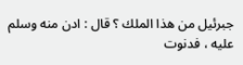جبرئيل من هذا الملك ؟ قال : ادن منه وسلم عليه ، فدنوت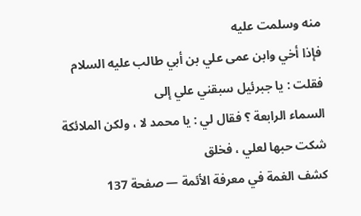منه وسلمت عليه
فإذا أخي وابن عمى علي بن أبي طالب عليه السلام فقلت : يا جبرئيل سبقني علي إلى
السماء الرابعة ؟ فقال لي : يا محمد لا ، ولكن الملائكة شكت حبها لعلي ، فخلق
كشف الغمة في معرفة الأئمة — صفحة 137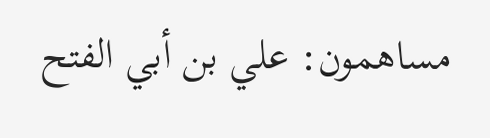مساهمون: علي بن أبي الفتح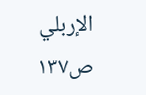الإربلي
ص١٣٧